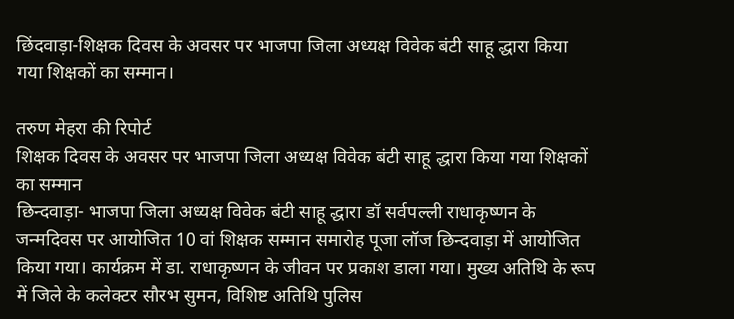छिंदवाड़ा-शिक्षक दिवस के अवसर पर भाजपा जिला अध्यक्ष विवेक बंटी साहू द्धारा किया गया शिक्षकों का सम्मान।

तरुण मेहरा की रिपोर्ट
शिक्षक दिवस के अवसर पर भाजपा जिला अध्यक्ष विवेक बंटी साहू द्धारा किया गया शिक्षकों का सम्मान
छिन्दवाड़ा- भाजपा जिला अध्यक्ष विवेक बंटी साहू द्धारा डॉ सर्वपल्ली राधाकृष्णन के जन्मदिवस पर आयोजित 10 वां शिक्षक सम्मान समारोह पूजा लॉज छिन्दवाड़ा में आयोजित किया गया। कार्यक्रम में डा. राधाकृष्णन के जीवन पर प्रकाश डाला गया। मुख्य अतिथि के रूप में जिले के कलेक्टर सौरभ सुमन, विशिष्ट अतिथि पुलिस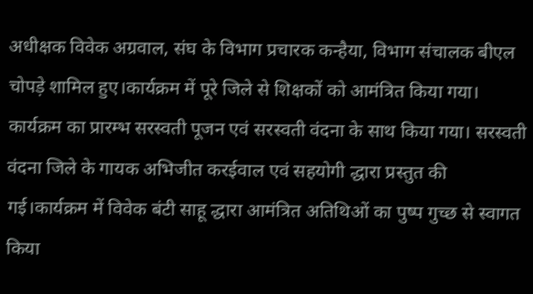अधीक्षक विवेक अग्रवाल, संघ के विभाग प्रचारक कन्हैया, विभाग संचालक बीएल चोपड़े शामिल हुए।कार्यक्रम में पूरे जिले से शिक्षकों को आमंत्रित किया गया। कार्यक्रम का प्रारम्भ सरस्वती पूजन एवं सरस्वती वंदना के साथ किया गया। सरस्वती वंदना जिले के गायक अभिजीत करईवाल एवं सहयोगी द्धारा प्रस्तुत की गई।कार्यक्रम में विवेक बंटी साहू द्धारा आमंत्रित अतिथिओं का पुष्प गुच्छ से स्वागत किया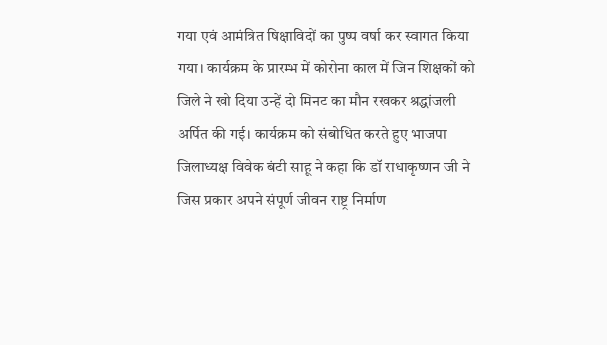गया एवं आमंत्रित षिक्षाविदों का पुष्प वर्षा कर स्वागत किया गया। कार्यक्रम के प्रारम्भ में कोरोना काल में जिन शिक्षकों को जिले ने खो दिया उन्हें दो मिनट का मौन रखकर श्रद्धांजली अर्पित की गई। कार्यक्रम को संबोधित करते हुए भाजपा जिलाध्यक्ष विवेक बंटी साहू ने कहा कि डॉ राधाकृष्णन जी ने जिस प्रकार अपने संपूर्ण जीवन राष्ट्र निर्माण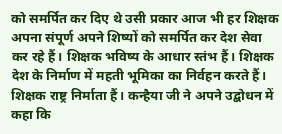को समर्पित कर दिए थे उसी प्रकार आज भी हर शिक्षक अपना संपूर्ण अपने शिष्यों को समर्पित कर देश सेवा कर रहे हैं। शिक्षक भविष्य के आधार स्तंभ हैं। शिक्षक देश के निर्माण में महती भूमिका का निर्वहन करते हैं। शिक्षक राष्ट्र निर्माता हैं। कन्हैया जी ने अपने उद्बोधन में कहा कि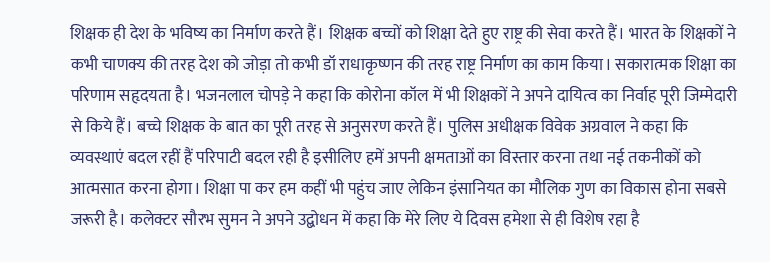शिक्षक ही देश के भविष्य का निर्माण करते हैं। शिक्षक बच्चों को शिक्षा देते हुए राष्ट्र की सेवा करते हैं। भारत के शिक्षकों ने कभी चाणक्य की तरह देश को जोड़ा तो कभी डॉ राधाकृष्णन की तरह राष्ट्र निर्माण का काम किया। सकारात्मक शिक्षा का परिणाम सहृदयता है। भजनलाल चोपड़े ने कहा कि कोरोना कॉल में भी शिक्षकों ने अपने दायित्व का निर्वाह पूरी जिम्मेदारी से किये हैं। बच्चे शिक्षक के बात का पूरी तरह से अनुसरण करते हैं। पुलिस अधीक्षक विवेक अग्रवाल ने कहा कि व्यवस्थाएं बदल रहीं हैं परिपाटी बदल रही है इसीलिए हमें अपनी क्षमताओं का विस्तार करना तथा नई तकनीकों को आत्मसात करना होगा। शिक्षा पा कर हम कहीं भी पहुंच जाए लेकिन इंसानियत का मौलिक गुण का विकास होना सबसे जरूरी है। कलेक्टर सौरभ सुमन ने अपने उद्बोधन में कहा कि मेरे लिए ये दिवस हमेशा से ही विशेष रहा है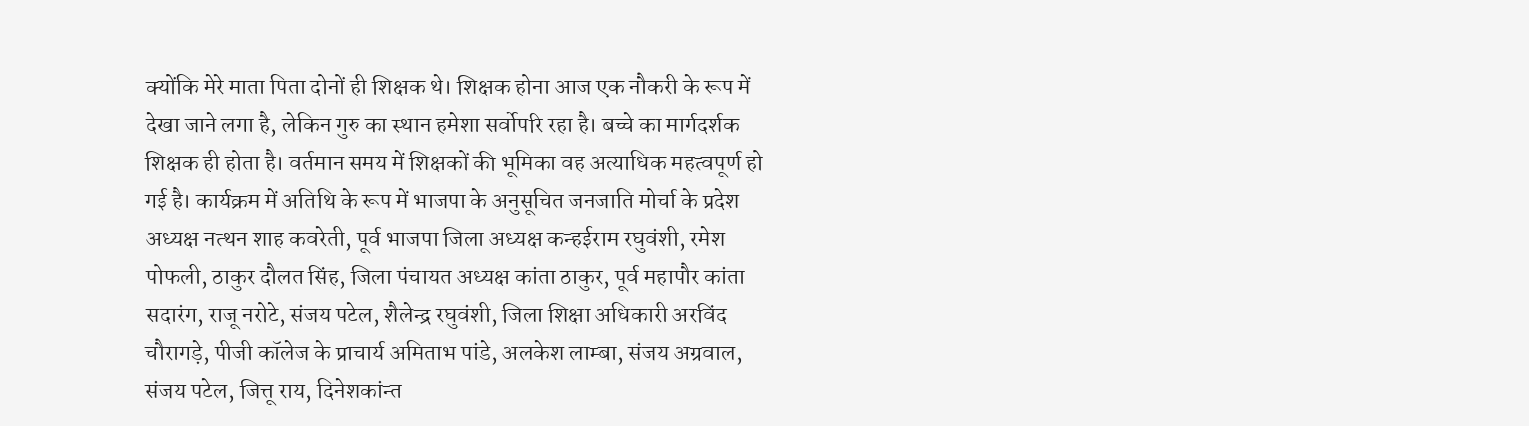क्योंकि मेरे माता पिता दोनों ही शिक्षक थे। शिक्षक होना आज एक नौकरी के रूप में देखा जाने लगा है, लेकिन गुरु का स्थान हमेशा सर्वोपरि रहा है। बच्चे का मार्गदर्शक शिक्षक ही होता है। वर्तमान समय में शिक्षकों की भूमिका वह अत्याधिक महत्वपूर्ण हो गई है। कार्यक्रम में अतिथि के रूप में भाजपा के अनुसूचित जनजाति मोर्चा के प्रदेश अध्यक्ष नत्थन शाह कवरेती, पूर्व भाजपा जिला अध्यक्ष कन्हईराम रघुवंशी, रमेश पोफली, ठाकुर दौलत सिंह, जिला पंचायत अध्यक्ष कांता ठाकुर, पूर्व महापौर कांता सदारंग, राजू नरोटे, संजय पटेल, शैलेन्द्र रघुवंशी, जिला शिक्षा अधिकारी अरविंद चौरागड़े, पीजी कॉलेज के प्राचार्य अमिताभ पांडे, अलकेश लाम्बा, संजय अग्रवाल, संजय पटेल, जित्तू राय, दिनेशकांन्त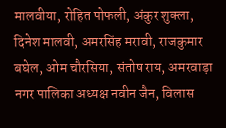मालवीया, रोहित पोफली, अंकुर शुक्ला, दिनेश मालवी, अमरसिंह मरावी, राजकुमार बघेल, ओम चौरसिया, संतोष राय, अमरवाड़ा नगर पालिका अध्यक्ष नवीन जैन, विलास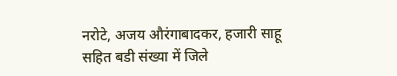नरोटे, अजय औरंगाबादकर, हजारी साहू सहित बडी संख्या में जिले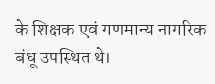के शिक्षक एवं गणमान्य नागरिक बंधू उपस्थित थे।